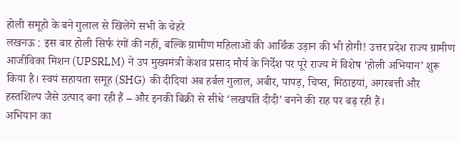होली समूहो के बने गुलाल से खिलेंगे सभी के चेहरे
लखनऊ : इस बार होली सिर्फ रंगों की नहीं, बल्कि ग्रामीण महिलाओं की आर्थिक उड़ान की भी होगी! उत्तर प्रदेश राज्य ग्रामीण आजीविका मिशन (UPSRLM) ने उप मुख्यमंत्री केशव प्रसाद मौर्य के निर्देश पर पूरे राज्य में विशेष ‘होली अभियान’ शुरू किया है। स्वयं सहायता समूह (SHG) की दीदियां अब हर्बल गुलाल, अबीर, पापड़, चिप्स, मिठाइयां, अगरबत्ती और हस्तशिल्प जैसे उत्पाद बना रही हैं – और इनकी बिक्री से सीधे ‘लखपति दीदी’ बनने की राह पर बढ़ रही हैं।
अभियान का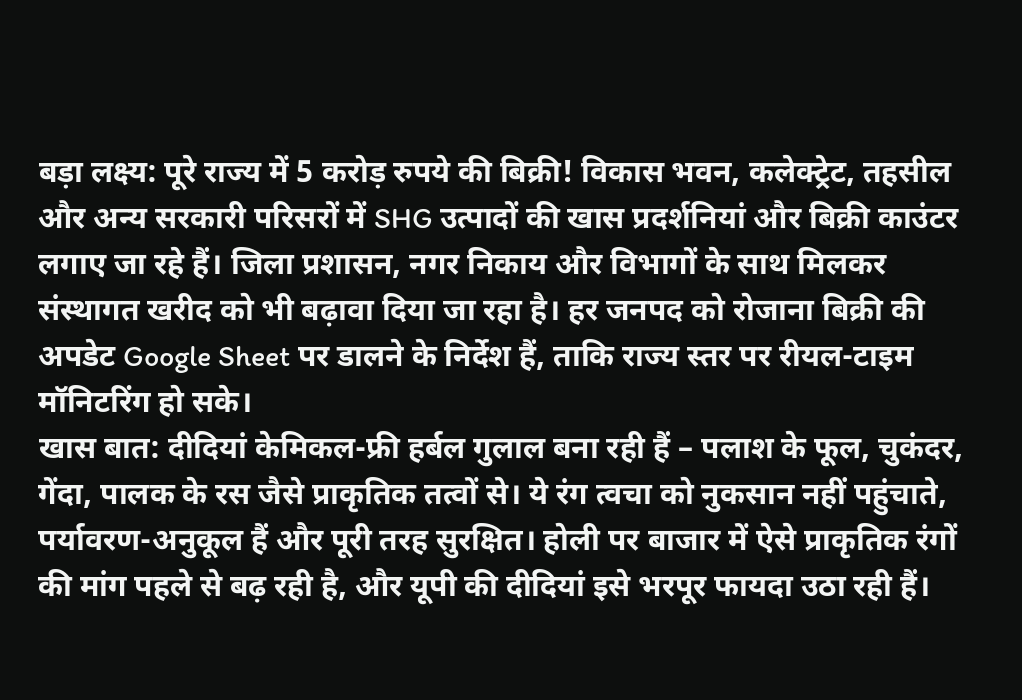बड़ा लक्ष्य: पूरे राज्य में 5 करोड़ रुपये की बिक्री! विकास भवन, कलेक्ट्रेट, तहसील और अन्य सरकारी परिसरों में SHG उत्पादों की खास प्रदर्शनियां और बिक्री काउंटर लगाए जा रहे हैं। जिला प्रशासन, नगर निकाय और विभागों के साथ मिलकर संस्थागत खरीद को भी बढ़ावा दिया जा रहा है। हर जनपद को रोजाना बिक्री की अपडेट Google Sheet पर डालने के निर्देश हैं, ताकि राज्य स्तर पर रीयल-टाइम मॉनिटरिंग हो सके।
खास बात: दीदियां केमिकल-फ्री हर्बल गुलाल बना रही हैं – पलाश के फूल, चुकंदर, गेंदा, पालक के रस जैसे प्राकृतिक तत्वों से। ये रंग त्वचा को नुकसान नहीं पहुंचाते, पर्यावरण-अनुकूल हैं और पूरी तरह सुरक्षित। होली पर बाजार में ऐसे प्राकृतिक रंगों की मांग पहले से बढ़ रही है, और यूपी की दीदियां इसे भरपूर फायदा उठा रही हैं।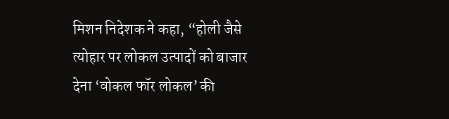मिशन निदेशक ने कहा, “होली जैसे त्योहार पर लोकल उत्पादों को बाजार देना ‘वोकल फॉर लोकल’ की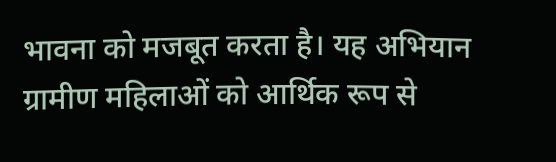भावना को मजबूत करता है। यह अभियान ग्रामीण महिलाओं को आर्थिक रूप से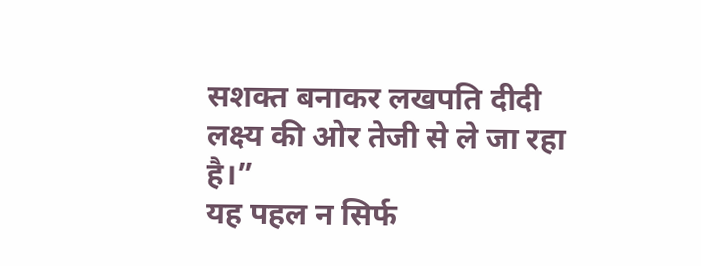सशक्त बनाकर लखपति दीदी लक्ष्य की ओर तेजी से ले जा रहा है।”
यह पहल न सिर्फ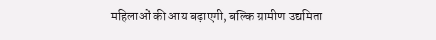महिलाओं की आय बढ़ाएगी, बल्कि ग्रामीण उद्यमिता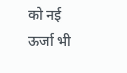को नई ऊर्जा भी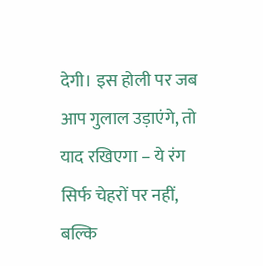देगी। इस होली पर जब आप गुलाल उड़ाएंगे, तो याद रखिएगा – ये रंग सिर्फ चेहरों पर नहीं, बल्कि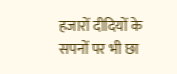हजारों दीदियों के सपनों पर भी छा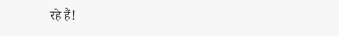रहे हैं!